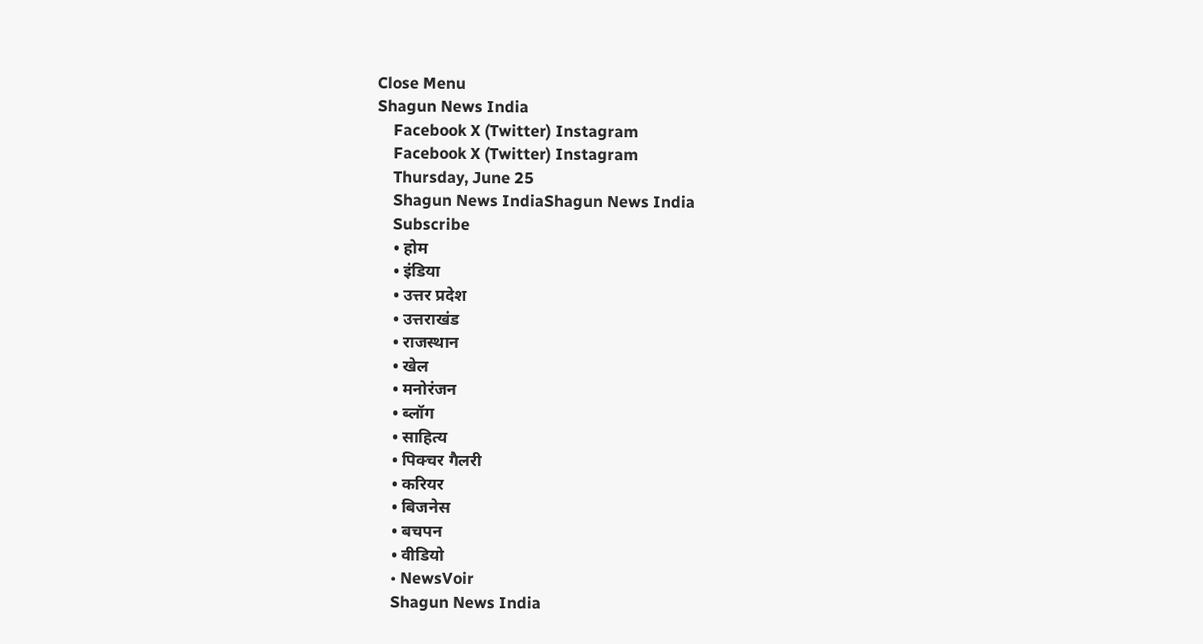Close Menu
Shagun News India
    Facebook X (Twitter) Instagram
    Facebook X (Twitter) Instagram
    Thursday, June 25
    Shagun News IndiaShagun News India
    Subscribe
    • होम
    • इंडिया
    • उत्तर प्रदेश
    • उत्तराखंड
    • राजस्थान
    • खेल
    • मनोरंजन
    • ब्लॉग
    • साहित्य
    • पिक्चर गैलरी
    • करियर
    • बिजनेस
    • बचपन
    • वीडियो
    • NewsVoir
    Shagun News India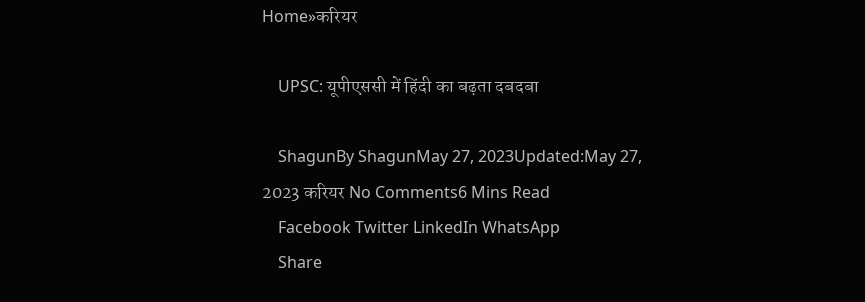Home»करियर

    UPSC: यूपीएससी में हिंदी का बढ़ता दबदबा

    ShagunBy ShagunMay 27, 2023Updated:May 27, 2023 करियर No Comments6 Mins Read
    Facebook Twitter LinkedIn WhatsApp
    Share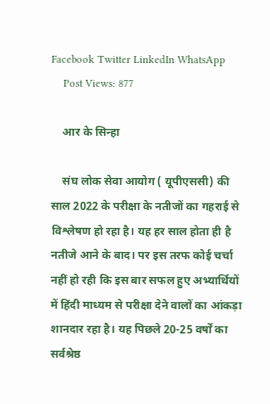Facebook Twitter LinkedIn WhatsApp
    Post Views: 877

    आर के सिन्हा

    संघ लोक सेवा आयोग ( यूपीएससी) की साल 2022 के परीक्षा के नतीजों का गहराई से विश्लेषण हो रहा है। यह हर साल होता ही है नतीजे आने के बाद। पर इस तरफ कोई चर्चा नहीं हो रही कि इस बार सफल हुए अभ्यार्थियों में हिंदी माध्यम से परीक्षा देने वालों का आंकड़ा शानदार रहा है। यह पिछले 20-25 वर्षों का सर्वश्रेष्ठ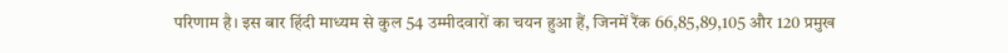परिणाम है। इस बार हिंदी माध्यम से कुल 54 उम्मीदवारों का चयन हुआ हैं, जिनमें रैंक 66,85,89,105 और 120 प्रमुख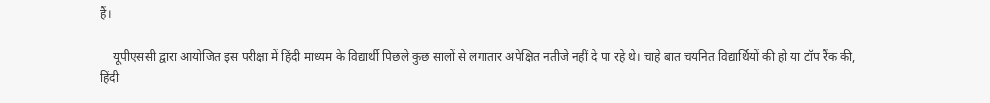हैं।

    यूपीएससी द्वारा आयोजित इस परीक्षा में हिंदी माध्यम के विद्यार्थी पिछले कुछ सालों से लगातार अपेक्षित नतीजे नहीं दे पा रहे थे। चाहे बात चयनित विद्यार्थियों की हो या टॉप रैंक की, हिंदी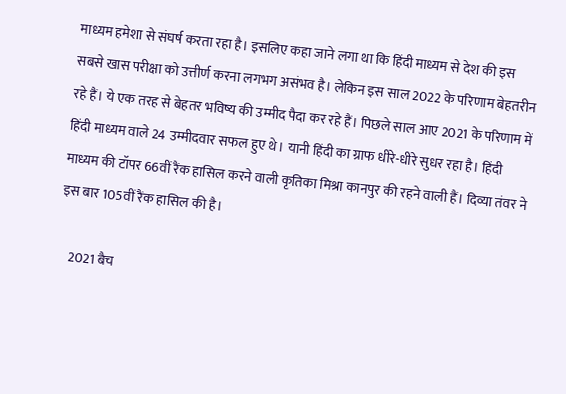माध्यम हमेशा से संघर्ष करता रहा है। इसलिए कहा जाने लगा था कि हिंदी माध्यम से देश की इस सबसे खास परीक्षा को उत्तीर्ण करना लगभग असंभव है। लेकिन इस साल 2022 के परिणाम बेहतरीन रहे हैं। ये एक तरह से बेहतर भविष्य की उम्मीद पैदा कर रहे हैं। पिछले साल आए 2021 के परिणाम में हिंदी माध्यम वाले 24 उम्मीदवार सफल हुए थे। यानी हिंदी का ग्राफ धीरे-धीरे सुधर रहा है। हिंदी माध्यम की टॉपर 66वीं रैंक हासिल करने वाली कृतिका मिश्रा कानपुर की रहने वाली हैं। दिव्या तंवर ने इस बार 105वीं रैंक हासिल की है।

    2021 बैच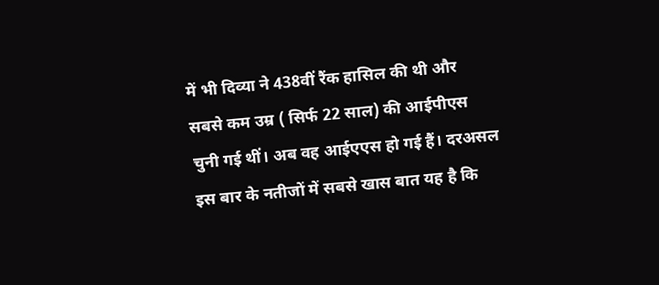में भी दिव्या ने 438वीं रैंक हासिल की थी और सबसे कम उम्र ( सिर्फ 22 साल) की आईपीएस चुनी गई थीं। अब वह आईएएस हो गई हैं। दरअसल इस बार के नतीजों में सबसे खास बात यह है कि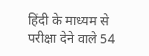हिंदी के माध्यम से परीक्षा देने वाले 54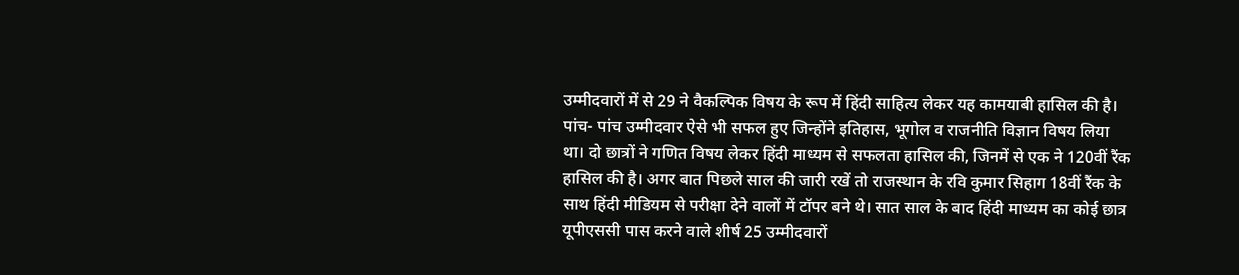उम्मीदवारों में से 29 ने वैकल्पिक विषय के रूप में हिंदी साहित्य लेकर यह कामयाबी हासिल की है। पांच- पांच उम्मीदवार ऐसे भी सफल हुए जिन्होंने इतिहास, भूगोल व राजनीति विज्ञान विषय लिया था। दो छात्रों ने गणित विषय लेकर हिंदी माध्यम से सफलता हासिल की, जिनमें से एक ने 120वीं रैंक हासिल की है। अगर बात पिछले साल की जारी रखें तो राजस्थान के रवि कुमार सिहाग 18वीं रैंक के साथ हिंदी मीडियम से परीक्षा देने वालों में टॉपर बने थे। सात साल के बाद हिंदी माध्यम का कोई छात्र यूपीएससी पास करने वाले शीर्ष 25 उम्मीदवारों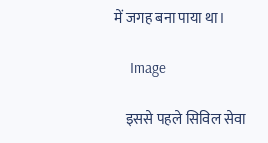में जगह बना पाया था।

    Image

    इससे पहले सिविल सेवा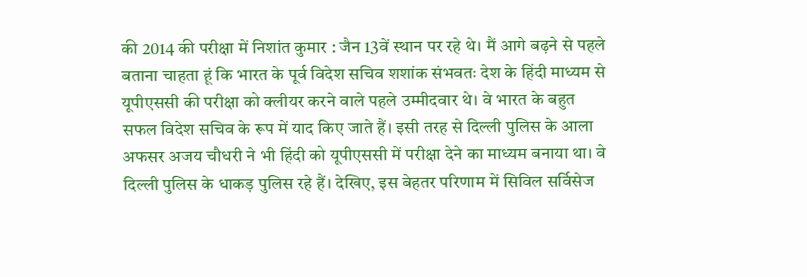की 2014 की परीक्षा में निशांत कुमार : जैन 13वें स्थान पर रहे थे। मैं आगे बढ़ने से पहले बताना चाहता हूं कि भारत के पूर्व विदेश सचिव शशांक संभवतः देश के हिंदी माध्यम से यूपीएससी की परीक्षा को क्लीयर करने वाले पहले उम्मीदवार थे। वे भारत के बहुत सफल विदेश सचिव के रूप में याद किए जाते हैं। इसी तरह से दिल्ली पुलिस के आला अफसर अजय चौधरी ने भी हिंदी को यूपीएससी में परीक्षा देने का माध्यम बनाया था। वे दिल्ली पुलिस के धाकड़ पुलिस रहे हैं। देखिए, इस बेहतर परिणाम में सिविल सर्विसेज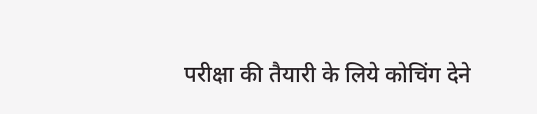परीक्षा की तैयारी के लिये कोचिंग देने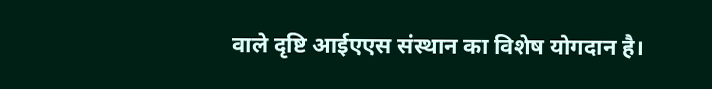वाले दृष्टि आईएएस संस्थान का विशेष योगदान है।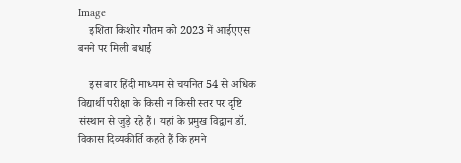Image
    इशिता किशोर गौतम को 2023 में आईएएस बनने पर मिली बधाई

    इस बार हिंदी माध्यम से चयनित 54 से अधिक विद्यार्थी परीक्षा के किसी न किसी स्तर पर दृष्टि संस्थान से जुड़े रहे हैं। यहां के प्रमुख विद्वान डॉ. विकास दिव्यकीर्ति कहते हैं कि हमने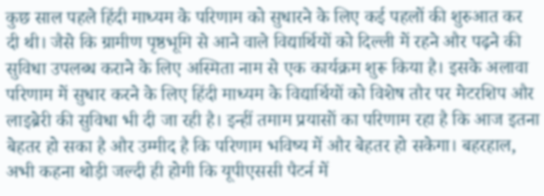कुछ साल पहले हिंदी माध्यम के परिणाम को सुधारने के लिए कई पहलों की शुरुआत कर दी थी। जैसे कि ग्रामीण पृष्ठभूमि से आने वाले विद्यार्थियों को दिल्ली में रहने और पढ़ने की सुविधा उपलब्ध कराने के लिए अस्मिता नाम से एक कार्यक्रम शुरू किया है। इसके अलावा परिणाम में सुधार करने के लिए हिंदी माध्यम के विद्यार्थियों को विशेष तौर पर मेटरशिप और लाइब्रेरी की सुविधा भी दी जा रही है। इन्हीं तमाम प्रयासों का परिणाम रहा है कि आज इतना बेहतर हो सका है और उम्मीद है कि परिणाम भविष्य में और बेहतर हो सकेगा। बहरहाल, अभी कहना थोड़ी जल्दी ही होगी कि यूपीएससी पैटर्न में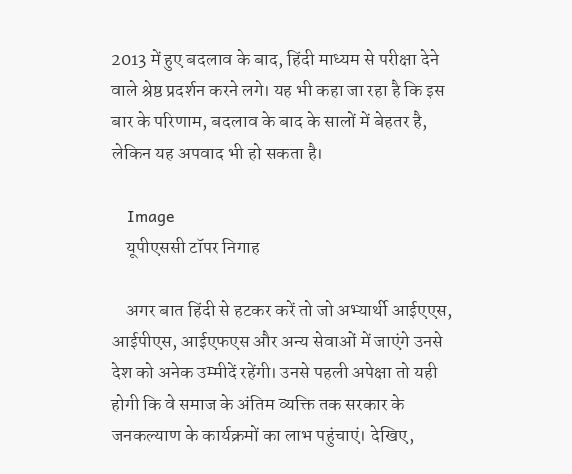2013 में हुए बदलाव के बाद, हिंदी माध्यम से परीक्षा देने वाले श्रेष्ठ प्रदर्शन करने लगे। यह भी कहा जा रहा है कि इस बार के परिणाम, बदलाव के बाद के सालों में बेहतर है, लेकिन यह अपवाद भी हो सकता है।

    Image
    यूपीएससी टॉपर निगाह

    अगर बात हिंदी से हटकर करें तो जो अभ्यार्थी आईएएस, आईपीएस, आईएफएस और अन्य सेवाओं में जाएंगे उनसे देश को अनेक उम्मीदें रहेंगी। उनसे पहली अपेक्षा तो यही होगी कि वे समाज के अंतिम व्यक्ति तक सरकार के जनकल्याण के कार्यक्रमों का लाभ पहुंचाएं। देखिए,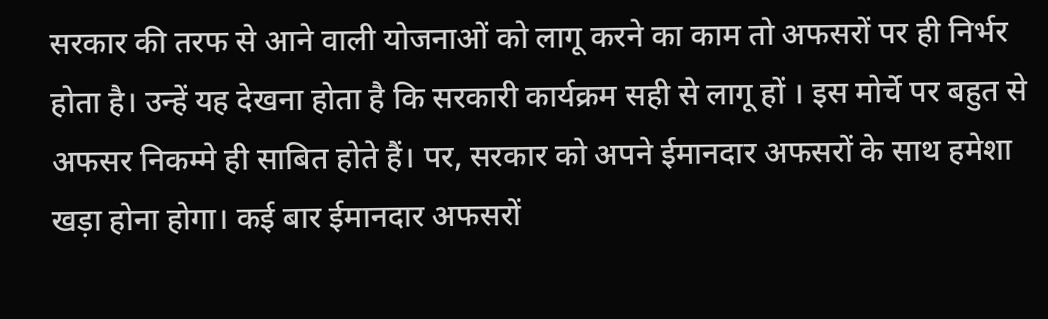सरकार की तरफ से आने वाली योजनाओं को लागू करने का काम तो अफसरों पर ही निर्भर होता है। उन्हें यह देखना होता है कि सरकारी कार्यक्रम सही से लागू हों । इस मोर्चे पर बहुत से अफसर निकम्मे ही साबित होते हैं। पर, सरकार को अपने ईमानदार अफसरों के साथ हमेशा खड़ा होना होगा। कई बार ईमानदार अफसरों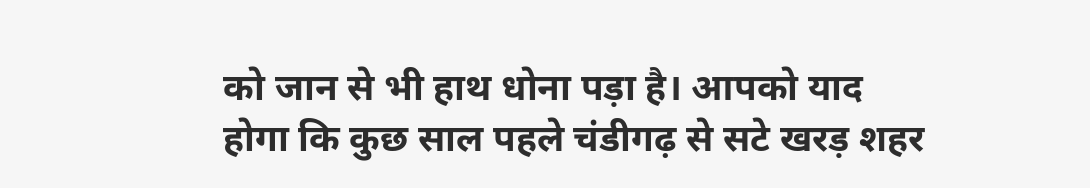को जान से भी हाथ धोना पड़ा है। आपको याद होगा कि कुछ साल पहले चंडीगढ़ से सटे खरड़ शहर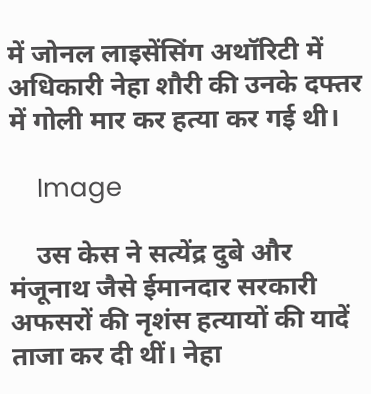में जोनल लाइसेंसिंग अथॉरिटी में अधिकारी नेहा शौरी की उनके दफ्तर में गोली मार कर हत्या कर गई थी।

    Image

    उस केस ने सत्येंद्र दुबे और मंजूनाथ जैसे ईमानदार सरकारी अफसरों की नृशंस हत्यायों की यादें ताजा कर दी थीं। नेहा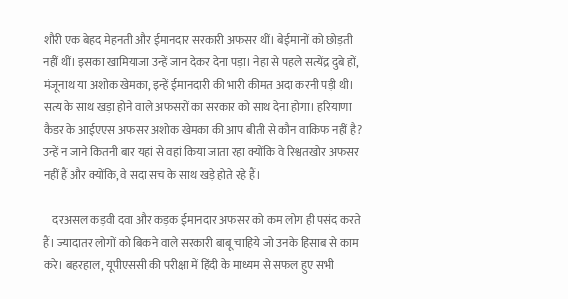शौरी एक बेहद मेहनती और ईमानदार सरकारी अफसर थीं। बेईमानों को छोड़ती नहीं थीं। इसका खामियाजा उन्हें जान देकर देना पड़ा। नेहा से पहले सत्येंद्र दुबे हों, मंजूनाथ या अशोक खेमका, इन्हें ईमानदारी की भारी कीमत अदा करनी पड़ी थी। सत्य के साथ खड़ा होने वाले अफसरों का सरकार को साथ देना होगा। हरियाणा कैडर के आईएएस अफसर अशोक खेमका की आप बीती से कौन वाकिफ नहीं है? उन्हें न जाने कितनी बार यहां से वहां किया जाता रहा क्योंकि वे रिश्वतखोर अफसर नहीं हैं और क्योंकि, वे सदा सच के साथ खड़े होते रहे हैं।

    दरअसल कड़वी दवा और कड़क ईमानदार अफसर को कम लोग ही पसंद करते हैं। ज्यादातर लोगों को बिकने वाले सरकारी बाबू चाहिये जो उनके हिसाब से काम करे। बहरहाल, यूपीएससी की परीक्षा में हिंदी के माध्यम से सफल हुए सभी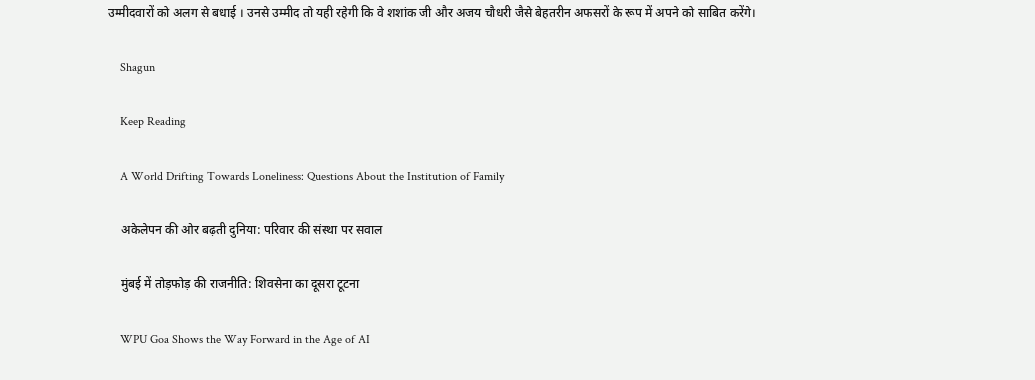उम्मीदवारों को अलग से बधाई । उनसे उम्मीद तो यही रहेगी कि वे शशांक जी और अजय चौधरी जैसे बेहतरीन अफसरों के रूप में अपने को साबित करेंगे।

    Shagun

    Keep Reading

    A World Drifting Towards Loneliness: Questions About the Institution of Family

    अकेलेपन की ओर बढ़ती दुनिया: परिवार की संस्था पर सवाल

    मुंबई में तोड़फोड़ की राजनीति: शिवसेना का दूसरा टूटना

    WPU Goa Shows the Way Forward in the Age of AI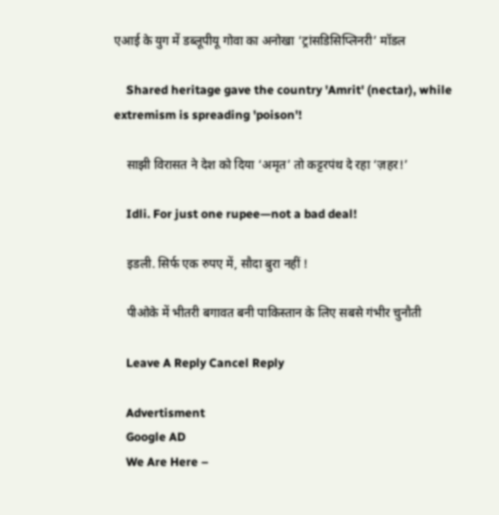एआई के युग में डब्लूपीयू गोवा का अनोखा ‘ट्रांसडिसिप्लिनरी’ मॉडल

    Shared heritage gave the country 'Amrit' (nectar), while extremism is spreading 'poison'!

    साझी विरासत ने देश को दिया ‘अमृत’ तो कट्टरपंथ दे रहा ‘ज़हर!’

    Idli. For just one rupee—not a bad deal!

    इडली. सिर्फ एक रुपए में, सौदा बुरा नहीं !

    पीओके में भीतरी बगावत बनी पाकिस्तान के लिए सबसे गंभीर चुनौती

    Leave A Reply Cancel Reply

    Advertisment
    Google AD
    We Are Here –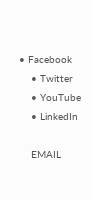• Facebook
    • Twitter
    • YouTube
    • LinkedIn

    EMAIL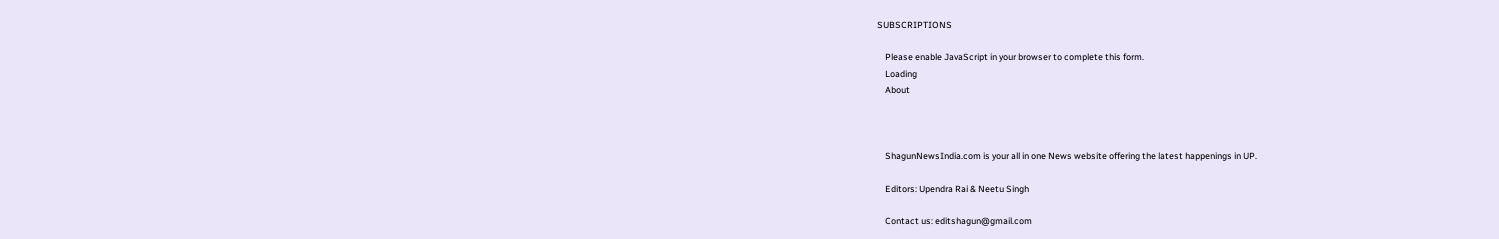SUBSCRIPTIONS

    Please enable JavaScript in your browser to complete this form.
    Loading
    About



    ShagunNewsIndia.com is your all in one News website offering the latest happenings in UP.

    Editors: Upendra Rai & Neetu Singh

    Contact us: editshagun@gmail.com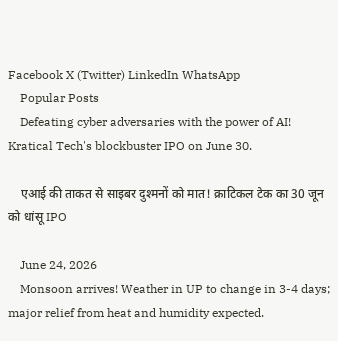Facebook X (Twitter) LinkedIn WhatsApp
    Popular Posts
    Defeating cyber adversaries with the power of AI! Kratical Tech's blockbuster IPO on June 30.

    एआई की ताकत से साइबर दुश्मनों को मात! क्राटिकल टेक का 30 जून को धांसू IPO

    June 24, 2026
    Monsoon arrives! Weather in UP to change in 3-4 days; major relief from heat and humidity expected.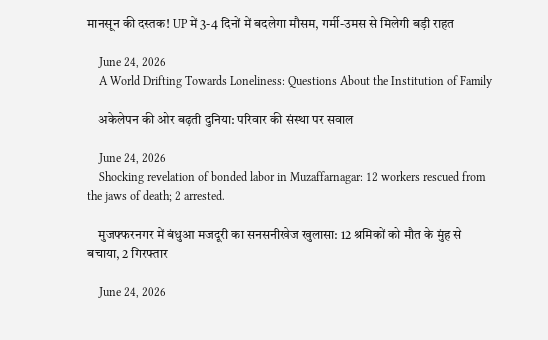मानसून की दस्तक! UP में 3-4 दिनों में बदलेगा मौसम, गर्मी-उमस से मिलेगी बड़ी राहत

    June 24, 2026
    A World Drifting Towards Loneliness: Questions About the Institution of Family

    अकेलेपन की ओर बढ़ती दुनिया: परिवार की संस्था पर सवाल

    June 24, 2026
    Shocking revelation of bonded labor in Muzaffarnagar: 12 workers rescued from the jaws of death; 2 arrested.

    मुजफ्फरनगर में बंधुआ मजदूरी का सनसनीखेज खुलासा: 12 श्रमिकों को मौत के मुंह से बचाया, 2 गिरफ्तार

    June 24, 2026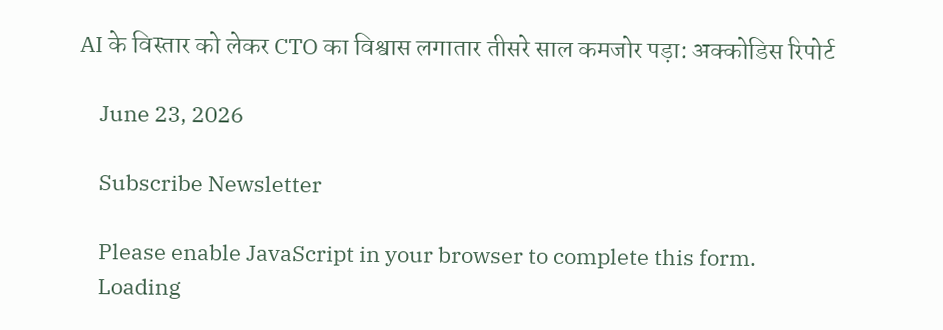AI के विस्तार को लेकर CTO का विश्वास लगातार तीसरे साल कमजोर पड़ा: अक्कोडिस रिपोर्ट

    June 23, 2026

    Subscribe Newsletter

    Please enable JavaScript in your browser to complete this form.
    Loading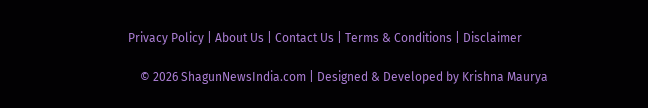Privacy Policy | About Us | Contact Us | Terms & Conditions | Disclaimer

    © 2026 ShagunNewsIndia.com | Designed & Developed by Krishna Maurya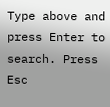Type above and press Enter to search. Press Esc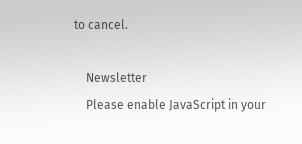to cancel.

    Newsletter
    Please enable JavaScript in your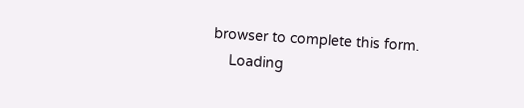browser to complete this form.
    Loading